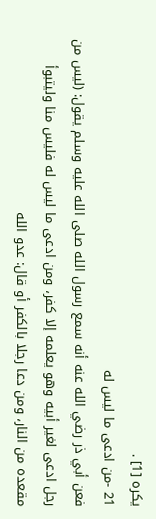يكره [1] .
21 -من ادعى ما ليس له
فعن أبي ذر رضي الله عنه أنه سمع رسول الله صلى الله عليه وسلم يقول: (ليس من رجل ادعى لغير أبيه وهو يعلمه إلا كفر، ومن ادعى ما ليس له فليس منا وليتبوأ مقعده من النار، ومن دعا رجلا بالكفر أو قال: عدو الله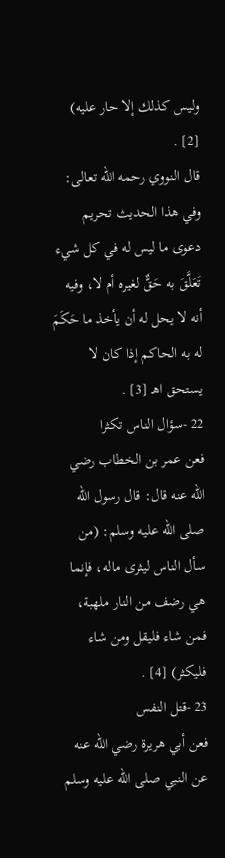وليس كذلك إلا حار عليه) [2] .
قال النووي رحمه الله تعالى: وفي هذا الحديث تحريم دعوى ما ليس له في كل شيء تَعَلَّقَ به حَقٌّ لغيره أم لا، وفيه أنه لا يحل له أن يأخذ ما حَكَمَ له به الحاكم إذا كان لا يستحق اهـ [3] .
22 -سؤال الناس تكثرا
فعن عمر بن الخطاب رضي الله عنه قال: قال رسول الله صلى الله عليه وسلم: (من سأل الناس ليثرى ماله، فإنما هي رضف من النار ملهبة، فمن شاء فليقل ومن شاء فليكثر) [4] .
23 -قتل النفس
فعن أبي هريرة رضي الله عنه عن النبي صلى الله عليه وسلم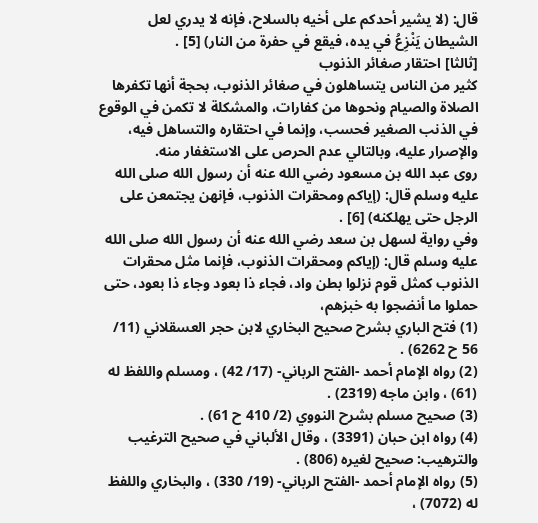قال: (لا يشير أحدكم على أخيه بالسلاح، فإنه لا يدري لعل الشيطان يَنْزِعُ في يده، فيقع في حفرة من النار) [5] .
[ثالثا] احتقار صغائر الذنوب
كثير من الناس يتساهلون في صغائر الذنوب، بحجة أنها تكفرها الصلاة والصيام ونحوها من كفارات، والمشكلة لا تكمن في الوقوع في الذنب الصغير فحسب، وإنما في احتقاره والتساهل فيه، والإصرار عليه، وبالتالي عدم الحرص على الاستغفار منه.
روى عبد الله بن مسعود رضي الله عنه أن رسول الله صلى الله عليه وسلم قال: (إياكم ومحقرات الذنوب، فإنهن يجتمعن على الرجل حتى يهلكنه) [6] .
وفي رواية لسهل بن سعد رضي الله عنه أن رسول الله صلى الله عليه وسلم قال: (إياكم ومحقرات الذنوب، فإنما مثل محقرات الذنوب كمثل قوم نزلوا بطن واد، فجاء ذا بعود وجاء ذا بعود، حتى حملوا ما أنضجوا به خبزهم،
(1) فتح الباري بشرح صحيح البخاري لابن حجر العسقلاني (11/ 56 ح 6262) .
(2) رواه الإمام أحمد -الفتح الرباني- (17/ 42) ، ومسلم واللفظ له (61) ، وابن ماجه (2319) .
(3) صحيح مسلم بشرح النووي (2/ 410 ح 61) .
(4) رواه ابن حبان (3391) ، وقال الألباني في صحيح الترغيب والترهيب: صحيح لغيره (806) .
(5) رواه الإمام أحمد -الفتح الرباني- (19/ 330) ، والبخاري واللفظ له (7072) ،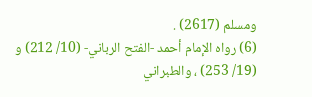ومسلم (2617) .
(6) رواه الإمام أحمد -الفتح الرباني- (10/ 212) و (19/ 253) ، والطبراني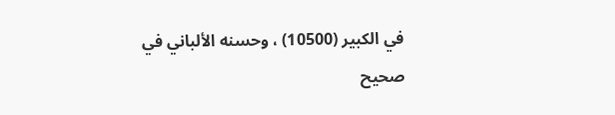في الكبير (10500) ، وحسنه الألباني في صحيح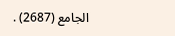الجامع (2687) .